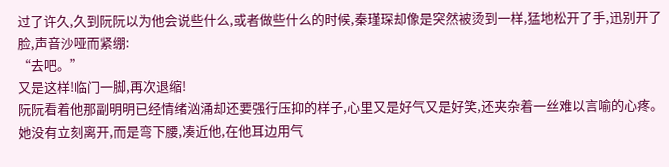过了许久,久到阮阮以为他会说些什么,或者做些什么的时候,秦瑾琛却像是突然被烫到一样,猛地松开了手,迅别开了脸,声音沙哑而紧绷:
“去吧。”
又是这样!临门一脚,再次退缩!
阮阮看着他那副明明已经情绪汹涌却还要强行压抑的样子,心里又是好气又是好笑,还夹杂着一丝难以言喻的心疼。
她没有立刻离开,而是弯下腰,凑近他,在他耳边用气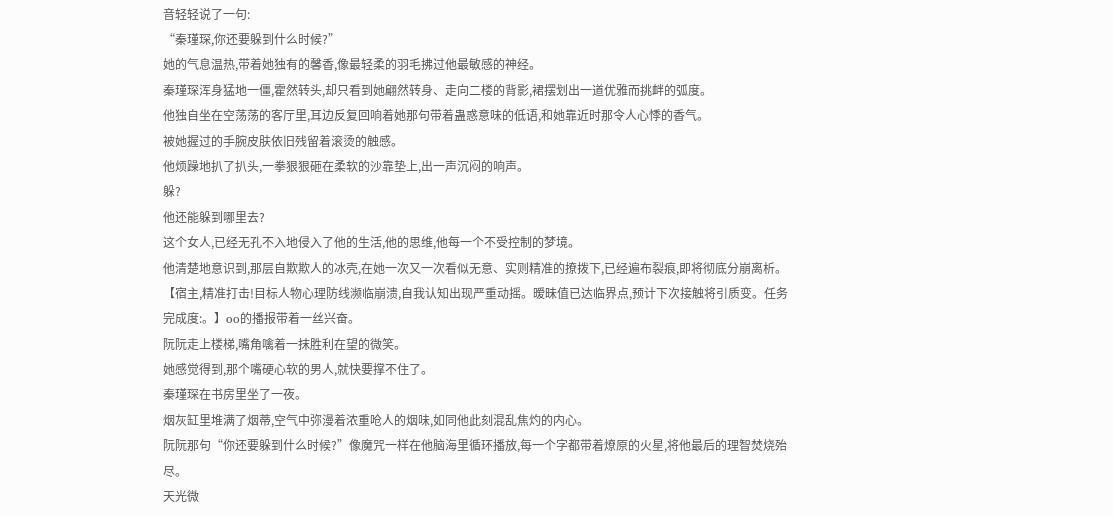音轻轻说了一句:
“秦瑾琛,你还要躲到什么时候?”
她的气息温热,带着她独有的馨香,像最轻柔的羽毛拂过他最敏感的神经。
秦瑾琛浑身猛地一僵,霍然转头,却只看到她翩然转身、走向二楼的背影,裙摆划出一道优雅而挑衅的弧度。
他独自坐在空荡荡的客厅里,耳边反复回响着她那句带着蛊惑意味的低语,和她靠近时那令人心悸的香气。
被她握过的手腕皮肤依旧残留着滚烫的触感。
他烦躁地扒了扒头,一拳狠狠砸在柔软的沙靠垫上,出一声沉闷的响声。
躲?
他还能躲到哪里去?
这个女人,已经无孔不入地侵入了他的生活,他的思维,他每一个不受控制的梦境。
他清楚地意识到,那层自欺欺人的冰壳,在她一次又一次看似无意、实则精准的撩拨下,已经遍布裂痕,即将彻底分崩离析。
【宿主,精准打击!目标人物心理防线濒临崩溃,自我认知出现严重动摇。暧昧值已达临界点,预计下次接触将引质变。任务完成度:。】oo的播报带着一丝兴奋。
阮阮走上楼梯,嘴角噙着一抹胜利在望的微笑。
她感觉得到,那个嘴硬心软的男人,就快要撑不住了。
秦瑾琛在书房里坐了一夜。
烟灰缸里堆满了烟蒂,空气中弥漫着浓重呛人的烟味,如同他此刻混乱焦灼的内心。
阮阮那句“你还要躲到什么时候?”像魔咒一样在他脑海里循环播放,每一个字都带着燎原的火星,将他最后的理智焚烧殆尽。
天光微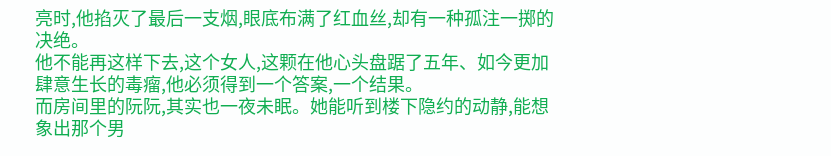亮时,他掐灭了最后一支烟,眼底布满了红血丝,却有一种孤注一掷的决绝。
他不能再这样下去,这个女人,这颗在他心头盘踞了五年、如今更加肆意生长的毒瘤,他必须得到一个答案,一个结果。
而房间里的阮阮,其实也一夜未眠。她能听到楼下隐约的动静,能想象出那个男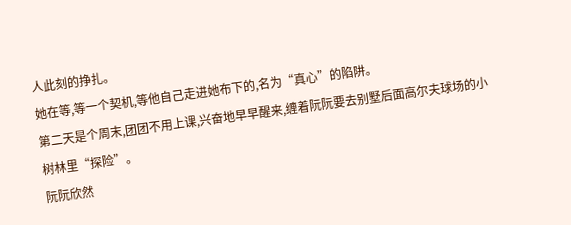人此刻的挣扎。
她在等,等一个契机,等他自己走进她布下的,名为“真心”的陷阱。
第二天是个周末,团团不用上课,兴奋地早早醒来,缠着阮阮要去别墅后面高尔夫球场的小树林里“探险”。
阮阮欣然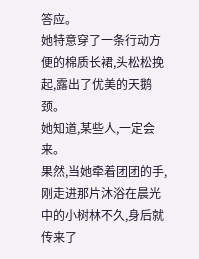答应。
她特意穿了一条行动方便的棉质长裙,头松松挽起,露出了优美的天鹅颈。
她知道,某些人,一定会来。
果然,当她牵着团团的手,刚走进那片沐浴在晨光中的小树林不久,身后就传来了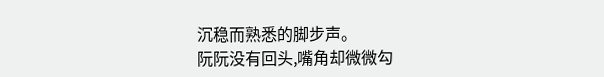沉稳而熟悉的脚步声。
阮阮没有回头,嘴角却微微勾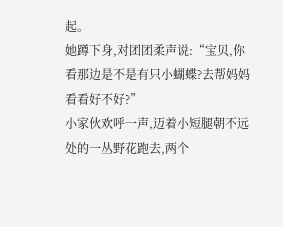起。
她蹲下身,对团团柔声说:“宝贝,你看那边是不是有只小蝴蝶?去帮妈妈看看好不好?”
小家伙欢呼一声,迈着小短腿朝不远处的一丛野花跑去,两个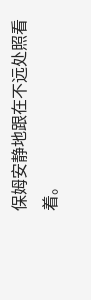保姆安静地跟在不远处照看着。